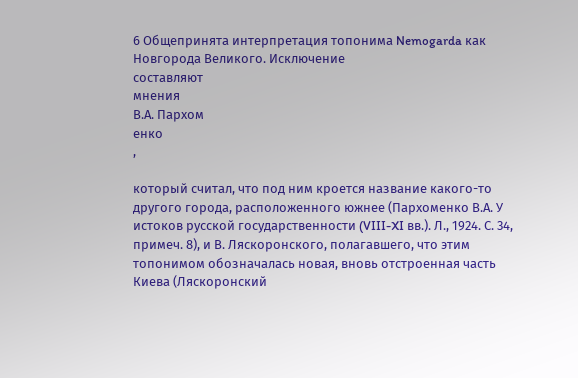6 Общепринята интерпретация топонима Nemogarda как Новгорода Великого. Исключение
составляют
мнения
В.А. Пархом
енко
,

который считал, что под ним кроется название какого-то другого города, расположенного южнее (Пархоменко В.А. У истоков русской государственности (VIII-XI вв.). Л., 1924. С. 34, примеч. 8), и В. Ляскоронского, полагавшего, что этим топонимом обозначалась новая, вновь отстроенная часть Киева (Ляскоронский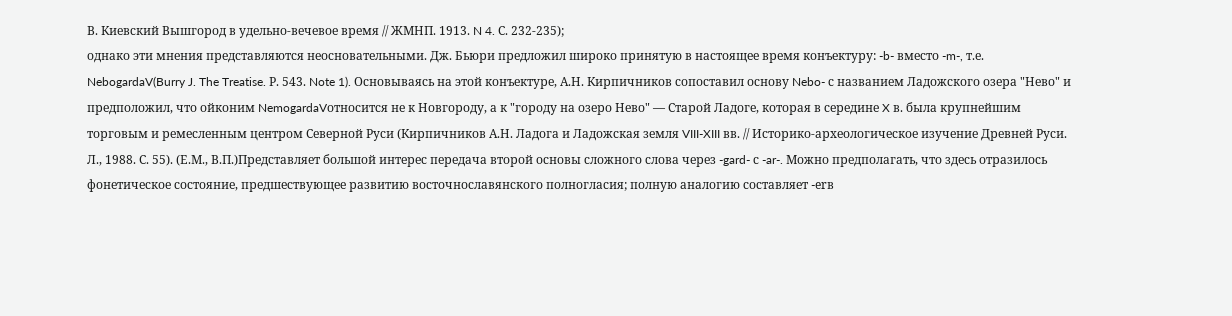В. Киевский Вышгород в удельно-вечевое время // ЖМНП. 1913. N 4. С. 232-235);
однако эти мнения представляются неосновательными. Дж. Бьюри предложил широко принятую в настоящее время конъектуру: -b- вместо -m-, т.е. NebogardaV(Burry J. The Treatise. Р. 543. Note 1). Основываясь на этой конъектуре, А.Н. Кирпичников сопоставил основу Nebo- с названием Ладожского озера "Нево" и предположил, что ойконим NemogardaVотносится не к Новгороду, а к "городу на озеро Нево" — Старой Ладоге, которая в середине X в. была крупнейшим торговым и ремесленным центром Северной Руси (Кирпичников А.Н. Ладога и Ладожская земля VIII-XIII вв. // Историко-археологическое изучение Древней Руси. Л., 1988. С. 55). (Е.М., В.П.)Представляет большой интерес передача второй основы сложного слова через -gard- с -ar-. Можно предполагать, что здесь отразилось фонетическое состояние, предшествующее развитию восточнославянского полногласия; полную аналогию составляет -erв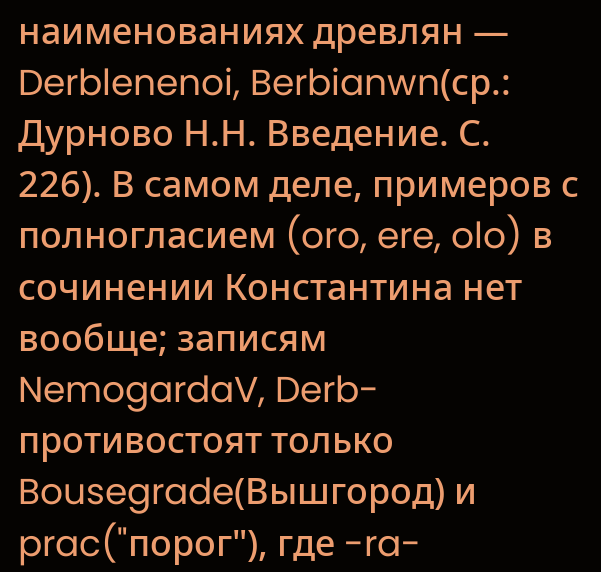наименованиях древлян — Derblenenoi, Berbianwn(ср.: Дурново Н.Н. Введение. С. 226). В самом деле, примеров с полногласием (oro, ere, olo) в сочинении Константина нет вообще; записям NemogardaV, Derb- противостоят только Bousegrade(Вышгород) и prac("порог"), где -ra-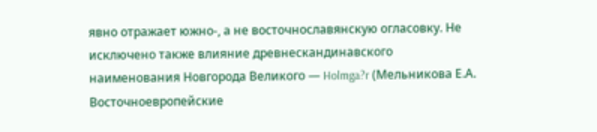явно отражает южно-, а не восточнославянскую огласовку. Не исключено также влияние древнескандинавского наименования Новгорода Великого — Holmga?r (Мельникова Е.А. Восточноевропейские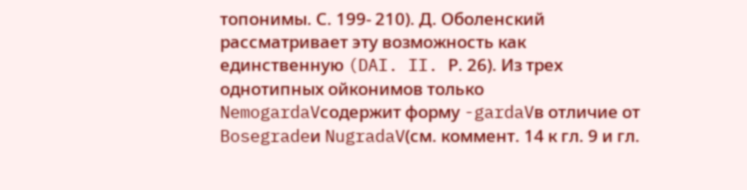топонимы. С. 199- 210). Д. Оболенский рассматривает эту возможность как единственную (DAI. II. Р. 26). Из трех однотипных ойконимов только NemogardaVсодержит форму -gardaVв отличие от Bosegradeи NugradaV(см. коммент. 14 к гл. 9 и гл.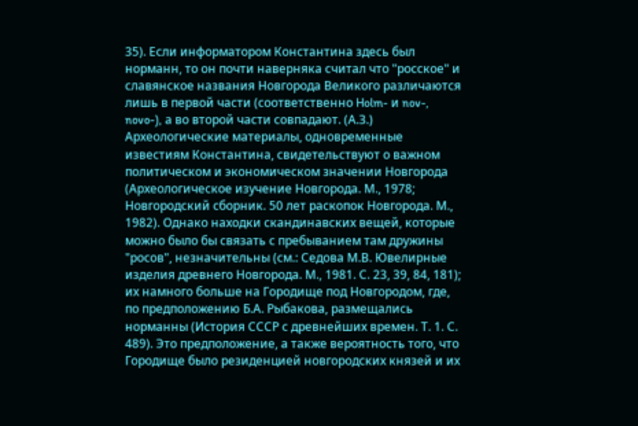35). Если информатором Константина здесь был норманн, то он почти наверняка считал что "росское" и славянское названия Новгорода Великого различаются лишь в первой части (соответственно Holm- и nov-, novo-), а во второй части совпадают. (А.З.) Археологические материалы, одновременные известиям Константина, свидетельствуют о важном политическом и экономическом значении Новгорода (Археологическое изучение Новгорода. М., 1978; Новгородский сборник. 50 лет раскопок Новгорода. М., 1982). Однако находки скандинавских вещей, которые можно было бы связать с пребыванием там дружины "росов", незначительны (см.: Седова М.В. Ювелирные изделия древнего Новгорода. М., 1981. С. 23, 39, 84, 181); их намного больше на Городище под Новгородом, где, по предположению Б.А. Рыбакова, размещались норманны (История СССР с древнейших времен. Т. 1. С. 489). Это предположение, а также вероятность того, что Городище было резиденцией новгородских князей и их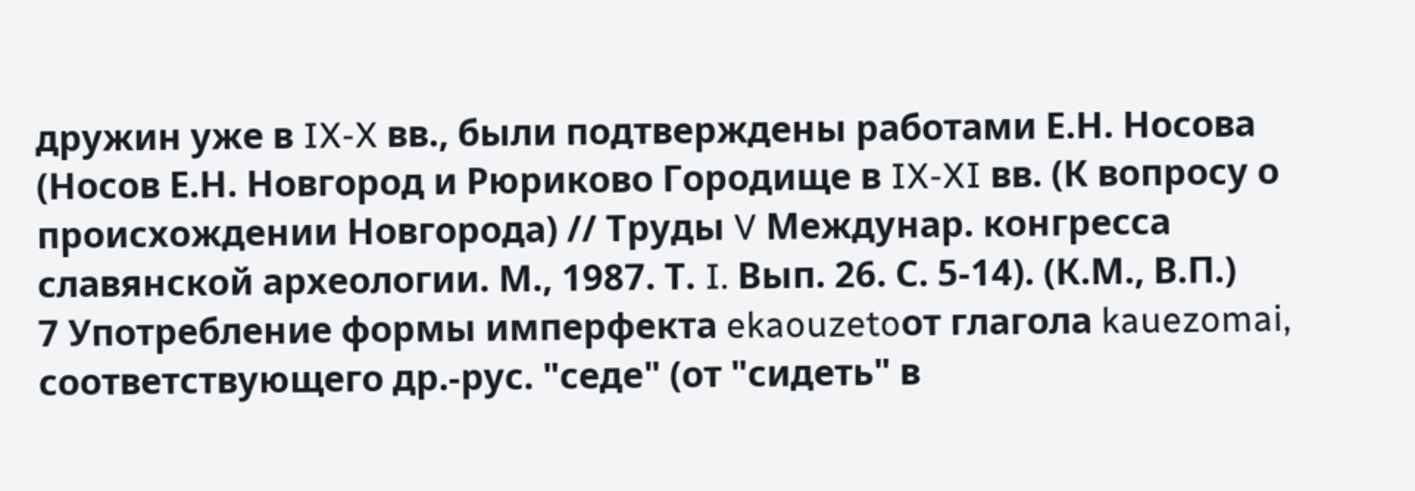дружин уже в IX-X вв., были подтверждены работами Е.Н. Носова (Носов Е.Н. Новгород и Рюриково Городище в IX-XI вв. (К вопросу о происхождении Новгорода) // Труды V Междунар. конгресса славянской археологии. М., 1987. Т. I. Вып. 26. С. 5-14). (К.М., В.П.)
7 Употребление формы имперфекта ekaouzetoот глагола kauezomai, соответствующего др.-рус. "седе" (от "сидеть" в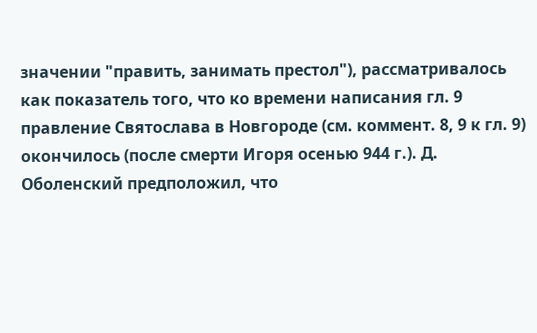значении "править, занимать престол"), рассматривалось как показатель того, что ко времени написания гл. 9 правление Святослава в Новгороде (см. коммент. 8, 9 к гл. 9) окончилось (после смерти Игоря осенью 944 г.). Д. Оболенский предположил, что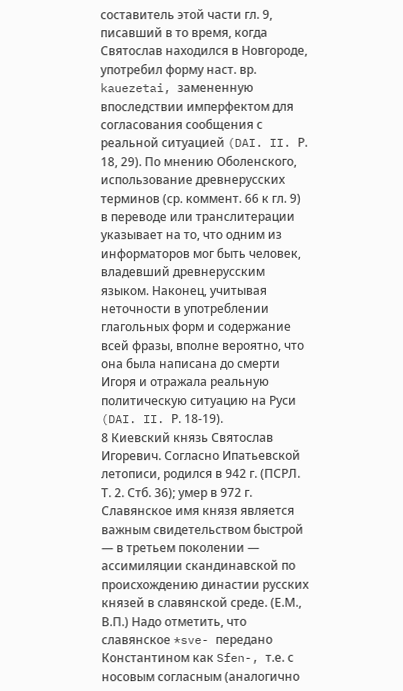составитель этой части гл. 9, писавший в то время, когда Святослав находился в Новгороде, употребил форму наст. вр. kauezetai, замененную впоследствии имперфектом для согласования сообщения с реальной ситуацией (DAI. II. Р. 18, 29). По мнению Оболенского, использование древнерусских терминов (ср. коммент. 66 к гл. 9) в переводе или транслитерации указывает на то, что одним из информаторов мог быть человек, владевший древнерусским языком. Наконец, учитывая неточности в употреблении глагольных форм и содержание всей фразы, вполне вероятно, что она была написана до смерти Игоря и отражала реальную политическую ситуацию на Руси (DAI. II. Р. 18-19).
8 Киевский князь Святослав Игоревич. Согласно Ипатьевской летописи, родился в 942 г. (ПСРЛ. Т. 2. Стб. 36); умер в 972 г. Славянское имя князя является важным свидетельством быстрой — в третьем поколении — ассимиляции скандинавской по происхождению династии русских князей в славянской среде. (Е.М., В.П.) Надо отметить, что славянское *sve- передано Константином как Sfen-, т.е. с носовым согласным (аналогично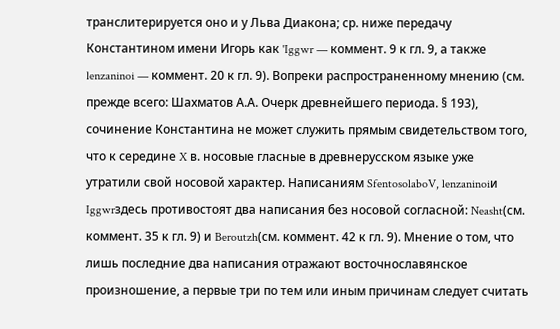транслитерируется оно и у Льва Диакона; ср. ниже передачу Константином имени Игорь как 'Iggwr — коммент. 9 к гл. 9, а также lenzaninoi — коммент. 20 к гл. 9). Вопреки распространенному мнению (см. прежде всего: Шахматов А.А. Очерк древнейшего периода. § 193), сочинение Константина не может служить прямым свидетельством того, что к середине X в. носовые гласные в древнерусском языке уже утратили свой носовой характер. Написаниям SfentosolaboV, lenzaninoiи Iggwrздесь противостоят два написания без носовой согласной: Neasht(см. коммент. 35 к гл. 9) и Beroutzh(см. коммент. 42 к гл. 9). Мнение о том, что лишь последние два написания отражают восточнославянское произношение, а первые три по тем или иным причинам следует считать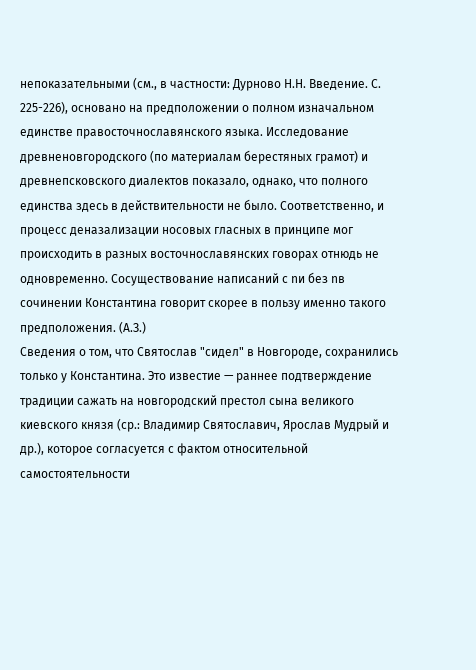непоказательными (см., в частности: Дурново Н.Н. Введение. С. 225-226), основано на предположении о полном изначальном единстве правосточнославянского языка. Исследование древненовгородского (по материалам берестяных грамот) и древнепсковского диалектов показало, однако, что полного единства здесь в действительности не было. Соответственно, и процесс деназализации носовых гласных в принципе мог происходить в разных восточнославянских говорах отнюдь не одновременно. Сосуществование написаний с nи без nв сочинении Константина говорит скорее в пользу именно такого предположения. (А.З.)
Сведения о том, что Святослав "сидел" в Новгороде, сохранились только у Константина. Это известие — раннее подтверждение традиции сажать на новгородский престол сына великого киевского князя (ср.: Владимир Святославич, Ярослав Мудрый и др.), которое согласуется с фактом относительной самостоятельности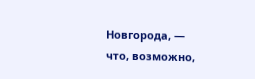Новгорода, — что, возможно,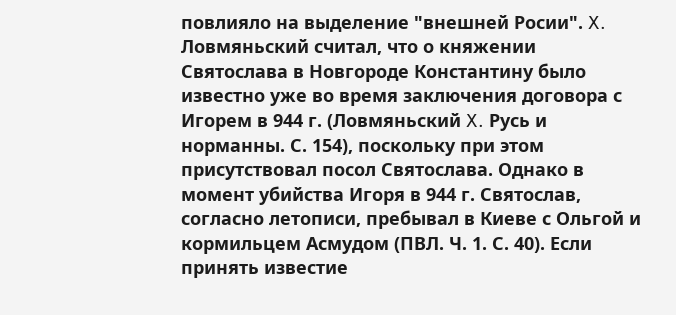повлияло на выделение "внешней Росии". X. Ловмяньский считал, что о княжении Святослава в Новгороде Константину было известно уже во время заключения договора с Игорем в 944 г. (Ловмяньский X. Русь и норманны. С. 154), поскольку при этом присутствовал посол Святослава. Однако в момент убийства Игоря в 944 г. Святослав, согласно летописи, пребывал в Киеве с Ольгой и кормильцем Асмудом (ПВЛ. Ч. 1. С. 40). Если принять известие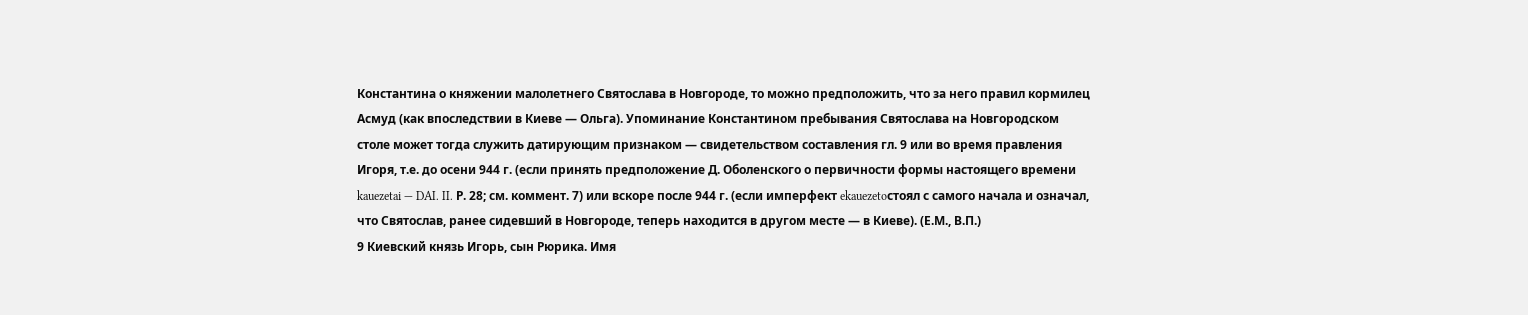Константина о княжении малолетнего Святослава в Новгороде, то можно предположить, что за него правил кормилец Асмуд (как впоследствии в Киеве — Ольга). Упоминание Константином пребывания Святослава на Новгородском столе может тогда служить датирующим признаком — свидетельством составления гл. 9 или во время правления Игоря, т.е. до осени 944 г. (если принять предположение Д. Оболенского о первичности формы настоящего времени kauezetai — DAI. II. Р. 28; см. коммент. 7) или вскоре после 944 г. (если имперфект ekauezetoстоял с самого начала и означал, что Святослав, ранее сидевший в Новгороде, теперь находится в другом месте — в Киеве). (Е.М., В.П.)
9 Киевский князь Игорь, сын Рюрика. Имя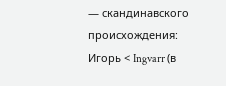— скандинавского происхождения: Игорь < Ingvarr (в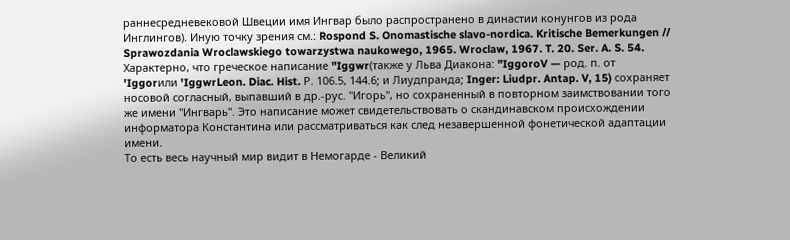раннесредневековой Швеции имя Ингвар было распространено в династии конунгов из рода Инглингов). Иную точку зрения см.: Rospond S. Onomastische slavo-nordica. Kritische Bemerkungen // Sprawozdania Wroclawskiego towarzystwa naukowego, 1965. Wroclaw, 1967. T. 20. Ser. A. S. 54. Характерно, что греческое написание "Iggwr(также у Льва Диакона: "IggoroV — род. п. от 'Iggorили 'IggwrLeon. Diac. Hist. Р. 106.5, 144.6; и Лиудпранда; Inger: Liudpr. Antap. V, 15) сохраняет носовой согласный, выпавший в др.-рус. "Игорь", но сохраненный в повторном заимствовании того же имени "Ингварь". Это написание может свидетельствовать о скандинавском происхождении информатора Константина или рассматриваться как след незавершенной фонетической адаптации имени.
То есть весь научный мир видит в Немогарде - Великий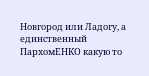Новгород или Ладогу, а единственный ПархомЕНКО какую то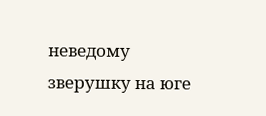неведому зверушку на юге